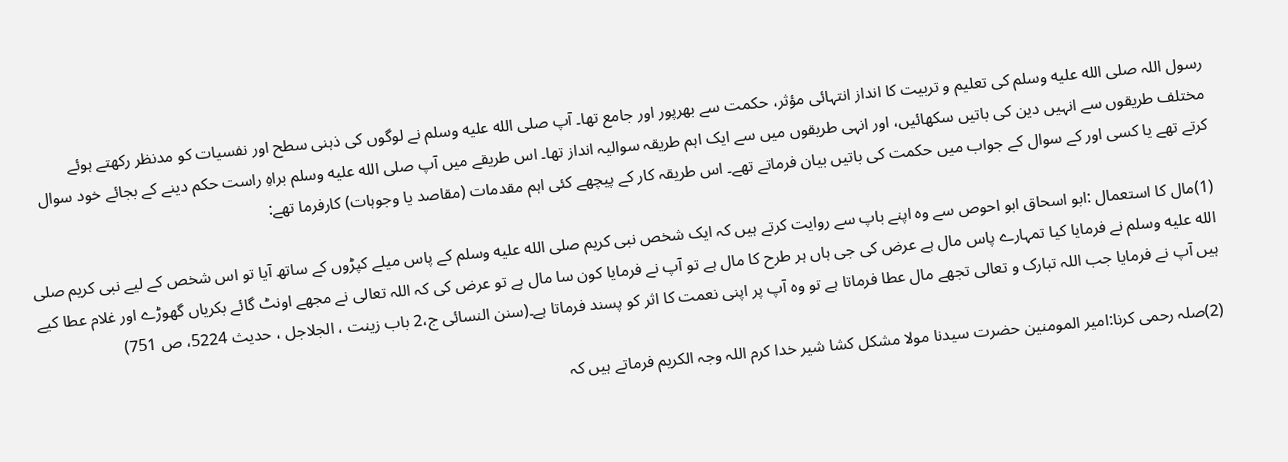رسول اللہ صلى الله عليه وسلم کی تعلیم و تربیت کا انداز انتہائی مؤثر، حکمت سے بھرپور اور جامع تھا۔ آپ صلى الله عليه وسلم نے لوگوں کی ذہنی سطح اور نفسیات کو مدنظر رکھتے ہوئے مختلف طریقوں سے انہیں دین کی باتیں سکھائیں، اور انہی طریقوں میں سے ایک اہم طریقہ سوالیہ انداز تھا۔ اس طریقے میں آپ صلى الله عليه وسلم براہِ راست حکم دینے کے بجائے خود سوال کرتے تھے یا کسی اور کے سوال کے جواب میں حکمت کی باتیں بیان فرماتے تھے۔ اس طریقہ کار کے پیچھے کئی اہم مقدمات (مقاصد یا وجوہات) کارفرما تھے:

(1)مال کا استعمال :ابو اسحاق ابو احوص سے وہ اپنے باپ سے روایت کرتے ہیں کہ ایک شخص نبی کریم صلى الله عليه وسلم کے پاس میلے کپڑوں کے ساتھ آیا تو اس شخص کے لیے نبی کریم صلى الله عليه وسلم نے فرمایا کیا تمہارے پاس مال ہے عرض کی جی ہاں ہر طرح کا مال ہے تو آپ نے فرمایا کون سا مال ہے تو عرض کی کہ اللہ تعالی نے مجھے اونٹ گائے بکریاں گھوڑے اور غلام عطا کیے ہیں آپ نے فرمایا جب اللہ تبارک و تعالی تجھے مال عطا فرماتا ہے تو وہ آپ پر اپنی نعمت کا اثر کو پسند فرماتا ہے۔(سنن النسائی ج،2 باب زینت ، الجلاجل ، حدیث 5224، ص 751)

(2)صلہ رحمی کرنا:امیر المومنین حضرت سیدنا مولا مشکل کشا شیر خدا کرم اللہ وجہ الکریم فرماتے ہیں کہ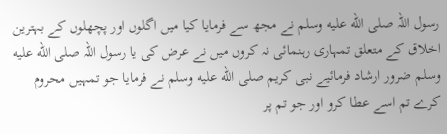رسول اللہ صلى الله عليه وسلم نے مجھ سے فرمایا کیا میں اگلوں اور پچھلوں کے بہترین اخلاق کے متعلق تمہاری رہنمائی نہ کروں میں نے عرض کی یا رسول اللہ صلى الله عليه وسلم ضرور ارشاد فرمائیے نبی کریم صلى الله عليه وسلم نے فرمایا جو تمہیں محروم کرے تم اسے عطا کرو اور جو تم پر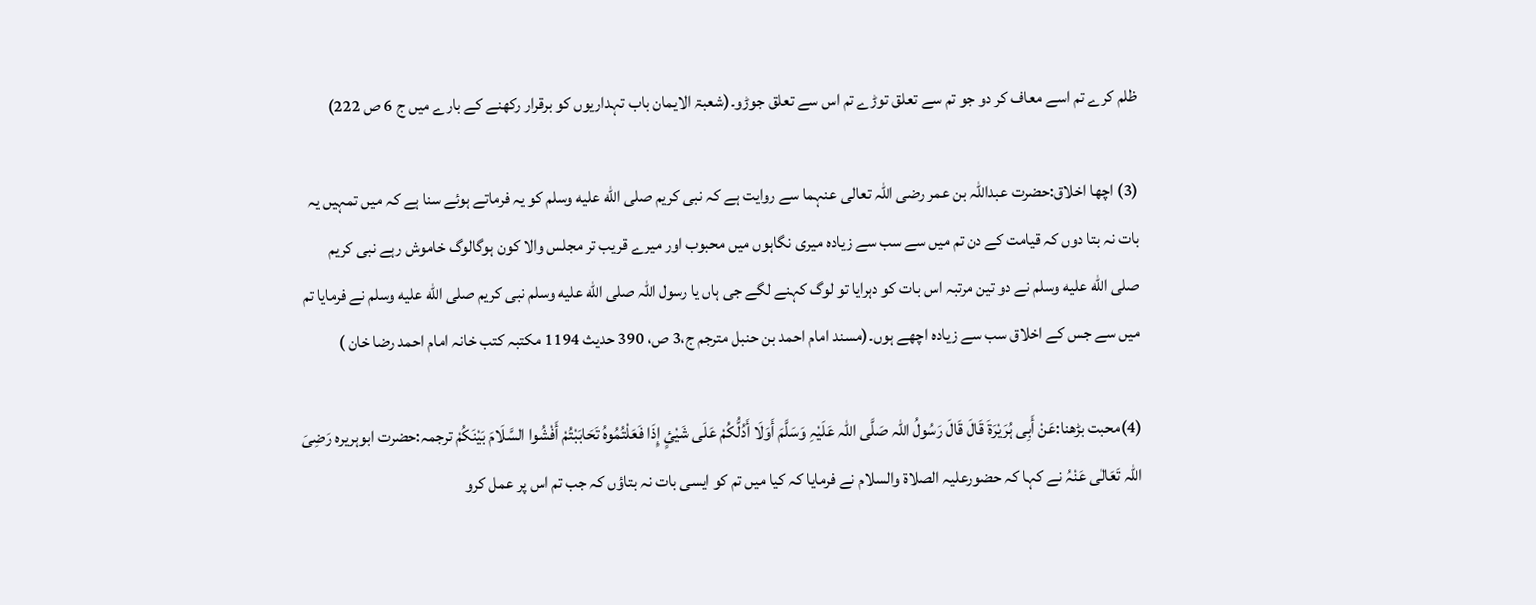ظلم کرے تم اسے معاف کر دو جو تم سے تعلق توڑے تم اس سے تعلق جوڑو۔(شعبۃ الایمان باب تہداریوں کو برقرار رکھنے کے بارے میں ج 6 ص 222)

(3) اچھا اخلاق:حضرت عبداللہ بن عمر رضی اللہ تعالی عنہما سے روایت ہے کہ نبی کریم صلى الله عليه وسلم کو یہ فرماتے ہوئے سنا ہے کہ میں تمہیں یہ بات نہ بتا دوں کہ قیامت کے دن تم میں سے سب سے زیادہ میری نگاہوں میں محبوب اور میرے قریب تر مجلس والا کون ہوگالوگ خاموش رہے نبی کریم صلى الله عليه وسلم نے دو تین مرتبہ اس بات کو دہرایا تو لوگ کہنے لگے جی ہاں یا رسول اللہ صلى الله عليه وسلم نبی کریم صلى الله عليه وسلم نے فرمایا تم میں سے جس کے اخلاق سب سے زیادہ اچھے ہوں۔(مسند امام احمد بن حنبل مترجم ج،3 ص، 390 حدیث 1194 مکتبہ کتب خانہ امام احمد رضا خان )

(4)محبت بڑھنا:عَنْ أَبِی ہُرَیْرَۃَ قَالَ قَالَ رَسُولُ اللہ صَلَّی اللہ عَلَیْہِ وَسَلَّمَ أَوَلَا أَدُلُّکُمْ عَلَی شَیْئٍ إِذَا فَعَلْتُمُوہُ تَحَابَبْتُمْ أَفْشُوا السَّلَامَ بَیْنَکُمْ ترجمہ:حضرت ابوہریرہ رَضِیَ اللہ تَعَالٰی عَنْہُ نے کہا کہ حضورعلیہ الصلاۃ والسلام نے فرمایا کہ کیا میں تم کو ایسی بات نہ بتاؤں کہ جب تم اس پر عمل کرو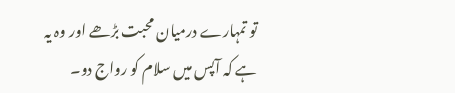تو تمہارے درمیان محبت بڑھے اور وہ یہ ہے کہ آپس میں سلام کو رواج دو۔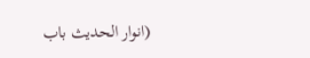(انوار الحدیث باب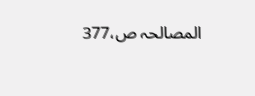المصالحہ ص،377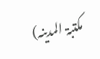مکتبۃ المدینہ)